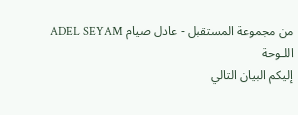من مجموعة المستقبل - عادل صيام ADEL SEYAM
اللـوحة
إليكم البيان التالي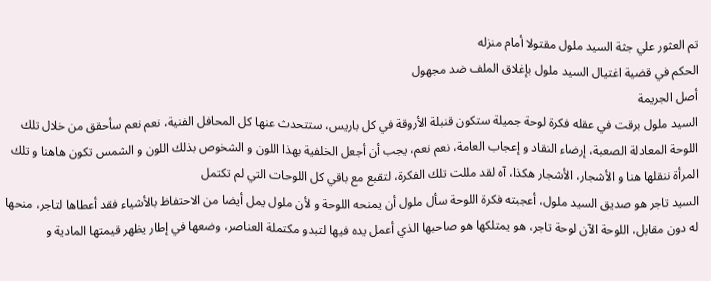تم العثور علي جثة السيد ملول مقتولا أمام منزله
الحكم في قضية اغتيال السيد ملول بإغلاق الملف ضد مجهول
أصل الجريمة
السيد ملول برقت في عقله فكرة لوحة جميلة ستكون قنبلة الأروقة في كل باريس، ستتحدث عنها كل المحافل الفنية، نعم نعم سأحقق من خلال تلك اللوحة المعادلة الصعبة، إرضاء النقاد و إعجاب العامة، نعم نعم، يجب أن أجعل الخلفية بهذا اللون و الشخوص بذلك اللون و الشمس تكون هاهنا و تلك المرأة ننقلها هنا و الأشجار، الأشجار هكذا، آه لقد مللت تلك الفكرة، لتقبع مع باقي كل اللوحات التي لم تكتمل
السيد تاجر هو صديق السيد ملول، أعجبته فكرة اللوحة سأل ملول أن يمنحه اللوحة و لأن ملول يمل أيضا من الاحتفاظ بالأشياء فقد أعطاها لتاجر، منحها له دون مقابل، اللوحة الآن لوحة تاجر، هو يمتلكها هو صاحبها الذي أعمل يده فيها لتبدو مكتملة العناصر، وضعها في إطار يظهر قيمتها المادية و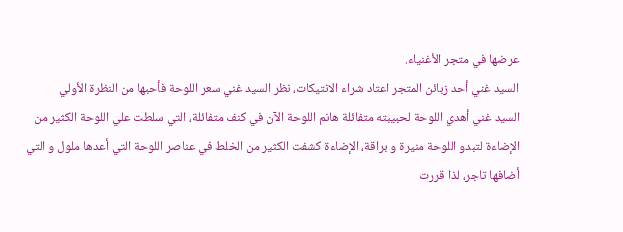عرضها في متجر الأغنياء.
السيد غني أحد زبائن المتجر اعتاد شراء الانتيكات، نظر السيد غني سعر اللوحة فأحبها من النظرة الأولي
السيد غني أهدي اللوحة لحبيبته متفائلة هانم اللوحة الآن في كنف متفائلة، التي سلطت علي اللوحة الكثير من الإضاءة لتبدو اللوحة منيرة و براقة، الإضاءة كشفت الكثير من الخلط في عناصر اللوحة التي أعدها ملول و التي أضافها تاجر، لذا قررت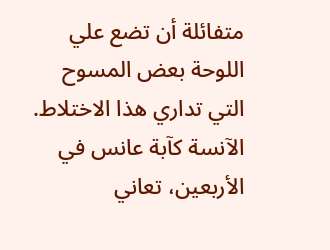متفائلة أن تضع علي اللوحة بعض المسوح التي تداري هذا الاختلاط.
الآنسة كآبة عانس في الأربعين، تعاني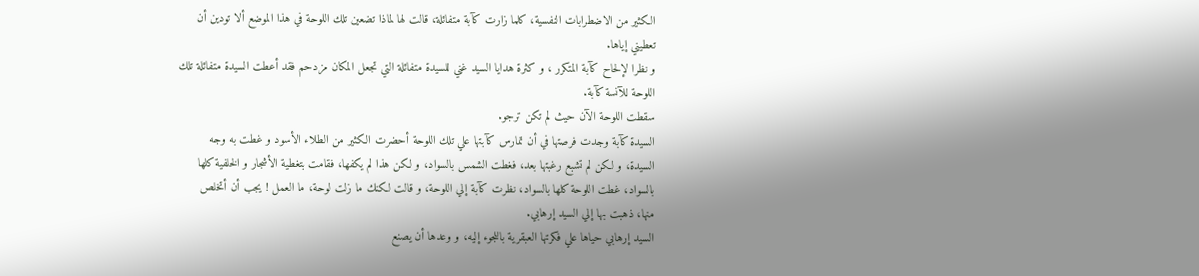الكثير من الاضطرابات النفسية، كلما زارت كآبة متفائلة، قالت لها لماذا تضعين تلك اللوحة في هذا الموضع ألا تودين أن تعطيني إياها.
و نظرا لإلحاح كآبة المتكرر ، و كثرة هدايا السيد غني للسيدة متفائلة التي تجعل المكان مزدحم فقد أعطت السيدة متفائلة تلك اللوحة للآنسة كآبة.
سقطت اللوحة الآن حيث لم تكن ترجو.
السيدة كآبة وجدت فرصتها في أن تمارس كآبتها علي تلك اللوحة أحضرت الكثير من الطلاء الأسود و غطت به وجه السيدة، و لكن لم تشبع رغبتها بعد، فغطت الشمس بالسواد، و لكن هذا لم يكفها، فقامت بتغطية الأشجار و الخلفية كلها بالسواد، غطت اللوحة كلها بالسواد، نظرت كآبة إلي اللوحة، و قالت لكنك ما زلت لوحة، ما العمل ! يجب أن أتخلص منها، ذهبت بها إلي السيد إرهابي.
السيد إرهابي حياها علي فكرتها العبقرية باللجوء إليه، و وعدها أن يصنع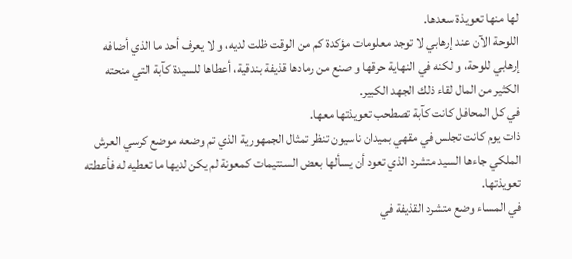لها منها تعويذة سعدها.
اللوحة الآن عند إرهابي لا توجد معلومات مؤكدة كم من الوقت ظلت لديه، و لا يعرف أحد ما الذي أضافه إرهابي للوحة، و لكنه في النهاية حرقها و صنع من رمادها قذيفة بندقية، أعطاها للسيدة كآبة التي منحته الكثير من المال لقاء ذلك الجهد الكبير.
في كل المحافل كانت كآبة تصطحب تعويذتها معها.
ذات يوم كانت تجلس في مقهي بميدان ناسيون تنظر تمثال الجمهورية الذي تم وضعه موضع كرسي العرش الملكي جاءها السيد متشرد الذي تعود أن يسألها بعض السنتيمات كمعونة لم يكن لديها ما تعطيه له فأعطته تعويذتها.
في المساء وضع متشرد القذيفة في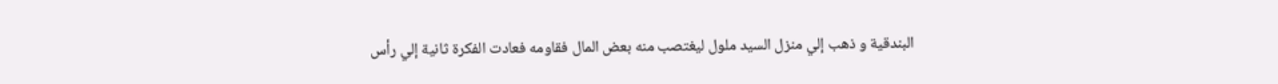البندقية و ذهب إلي منزل السيد ملول ليغتصب منه بعض المال فقاومه فعادت الفكرة ثانية إلي رأس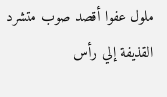ملول عفوا أقصد صوب متشرد القذيفة إلي رأس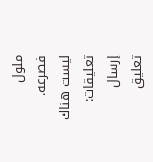ملول فصرعه.
ليست هناك تعليقات:
إرسال تعليق